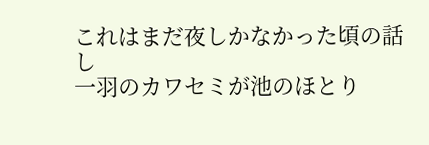これはまだ夜しかなかった頃の話し
一羽のカワセミが池のほとり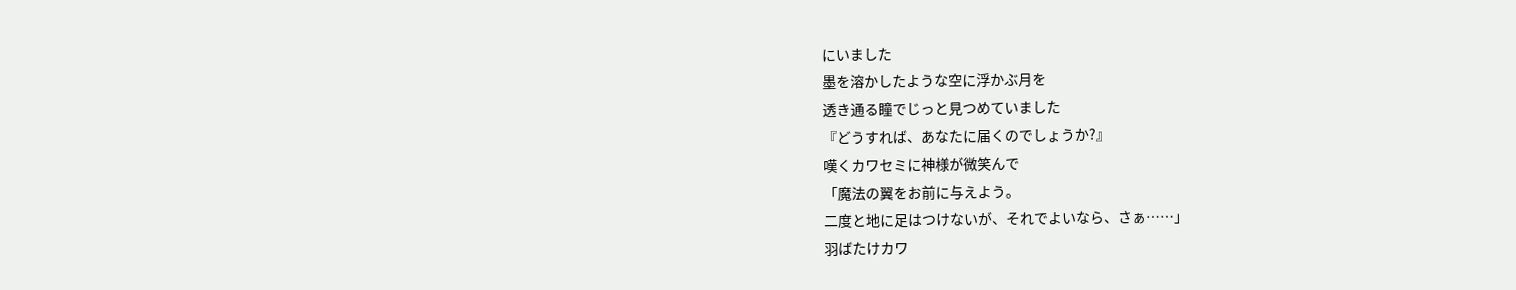にいました
墨を溶かしたような空に浮かぶ月を
透き通る瞳でじっと見つめていました
『どうすれば、あなたに届くのでしょうか?』
嘆くカワセミに神様が微笑んで
「魔法の翼をお前に与えよう。
二度と地に足はつけないが、それでよいなら、さぁ……」
羽ばたけカワ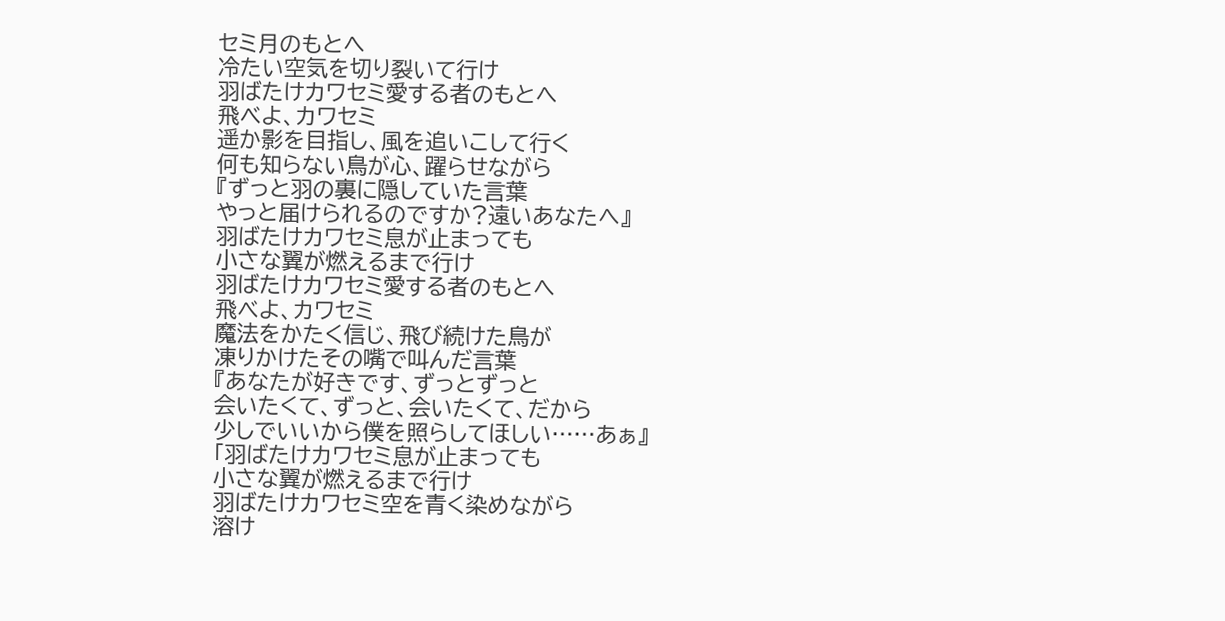セミ月のもとへ
冷たい空気を切り裂いて行け
羽ばたけカワセミ愛する者のもとへ
飛べよ、カワセミ
遥か影を目指し、風を追いこして行く
何も知らない鳥が心、躍らせながら
『ずっと羽の裏に隠していた言葉
やっと届けられるのですか?遠いあなたへ』
羽ばたけカワセミ息が止まっても
小さな翼が燃えるまで行け
羽ばたけカワセミ愛する者のもとへ
飛べよ、カワセミ
魔法をかたく信じ、飛び続けた鳥が
凍りかけたその嘴で叫んだ言葉
『あなたが好きです、ずっとずっと
会いたくて、ずっと、会いたくて、だから
少しでいいから僕を照らしてほしい……あぁ』
「羽ばたけカワセミ息が止まっても
小さな翼が燃えるまで行け
羽ばたけカワセミ空を青く染めながら
溶け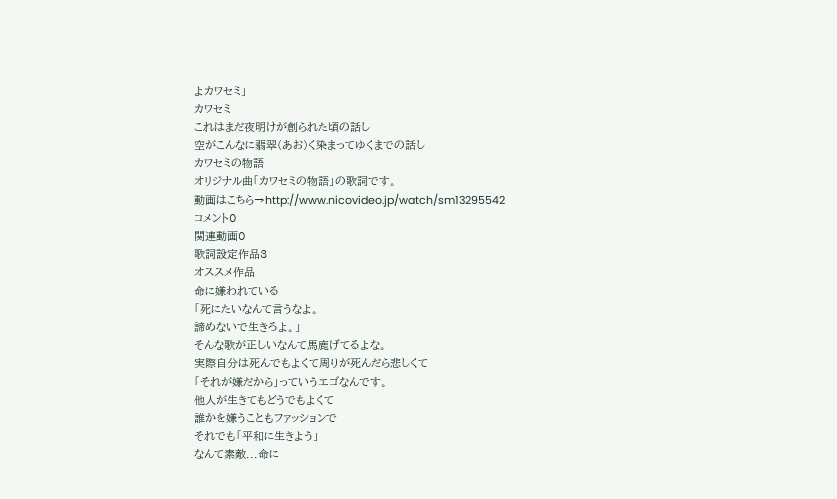よカワセミ」
カワセミ
これはまだ夜明けが創られた頃の話し
空がこんなに翡翠(あお)く染まってゆくまでの話し
カワセミの物語
オリジナル曲「カワセミの物語」の歌詞です。
動画はこちら→http://www.nicovideo.jp/watch/sm13295542
コメント0
関連動画0
歌詞設定作品3
オススメ作品
命に嫌われている
「死にたいなんて言うなよ。
諦めないで生きろよ。」
そんな歌が正しいなんて馬鹿げてるよな。
実際自分は死んでもよくて周りが死んだら悲しくて
「それが嫌だから」っていうエゴなんです。
他人が生きてもどうでもよくて
誰かを嫌うこともファッションで
それでも「平和に生きよう」
なんて素敵...命に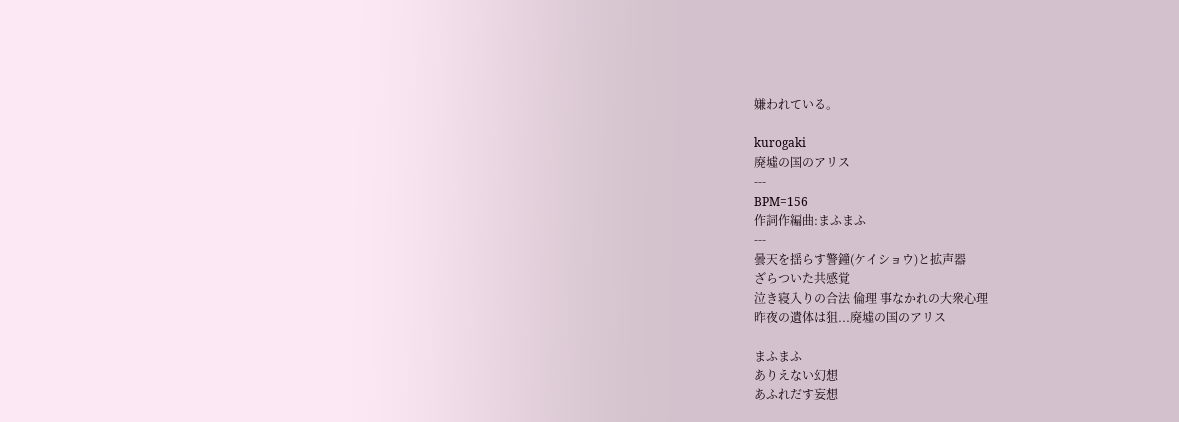嫌われている。

kurogaki
廃墟の国のアリス
---
BPM=156
作詞作編曲:まふまふ
---
曇天を揺らす警鐘(ケイショウ)と拡声器
ざらついた共感覚
泣き寝入りの合法 倫理 事なかれの大衆心理
昨夜の遺体は狙...廃墟の国のアリス

まふまふ
ありえない幻想
あふれだす妄想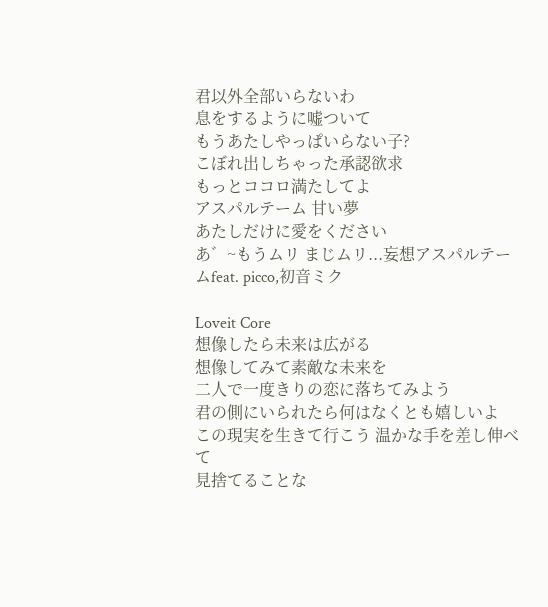君以外全部いらないわ
息をするように嘘ついて
もうあたしやっぱいらない子?
こぼれ出しちゃった承認欲求
もっとココロ満たしてよ
アスパルテーム 甘い夢
あたしだけに愛をください
あ゛~もうムリ まじムリ...妄想アスパルテームfeat. picco,初音ミク

Loveit Core
想像したら未来は広がる
想像してみて素敵な未来を
二人で一度きりの恋に落ちてみよう
君の側にいられたら何はなくとも嬉しいよ
この現実を生きて行こう 温かな手を差し伸べて
見捨てることな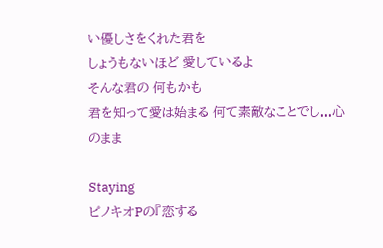い優しさをくれた君を
しょうもないほど 愛しているよ
そんな君の 何もかも
君を知って愛は始まる 何て素敵なことでし...心のまま

Staying
ピノキオPの『恋する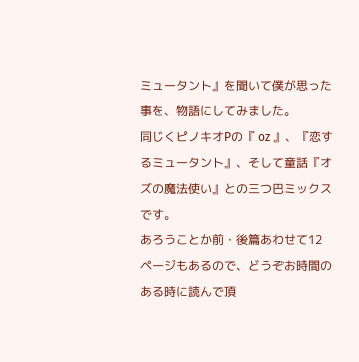ミュータント』を聞いて僕が思った事を、物語にしてみました。
同じくピノキオPの『 oz 』、『恋するミュータント』、そして童話『オズの魔法使い』との三つ巴ミックスです。
あろうことか前・後篇あわせて12ページもあるので、どうぞお時間のある時に読んで頂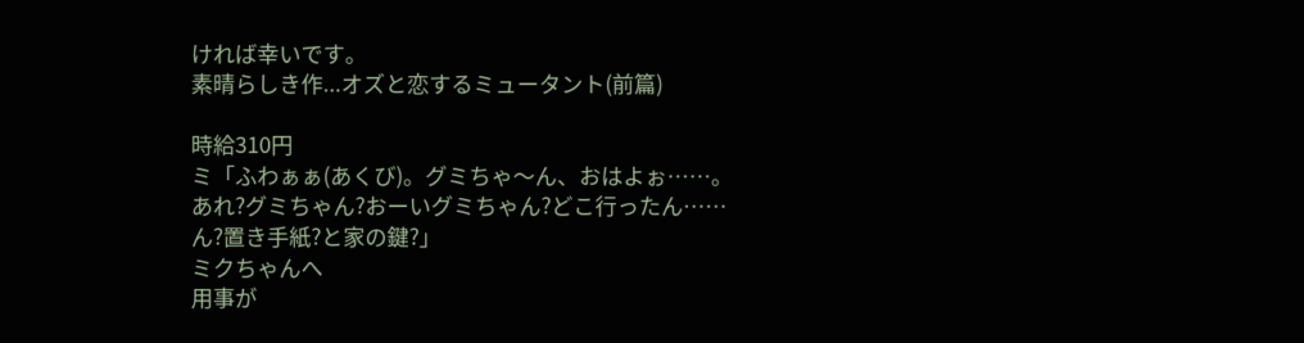ければ幸いです。
素晴らしき作...オズと恋するミュータント(前篇)

時給310円
ミ「ふわぁぁ(あくび)。グミちゃ〜ん、おはよぉ……。あれ?グミちゃん?おーいグミちゃん?どこ行ったん……ん?置き手紙?と家の鍵?」
ミクちゃんへ
用事が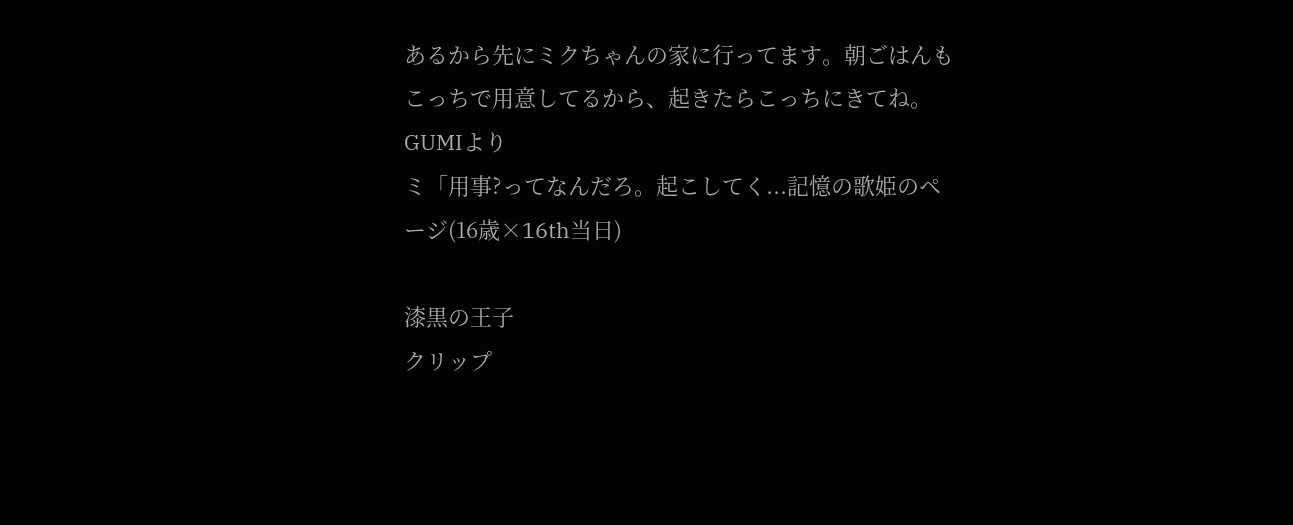あるから先にミクちゃんの家に行ってます。朝ごはんもこっちで用意してるから、起きたらこっちにきてね。
GUMIより
ミ「用事?ってなんだろ。起こしてく...記憶の歌姫のページ(16歳×16th当日)

漆黒の王子
クリップ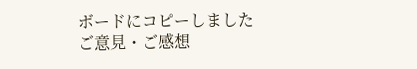ボードにコピーしました
ご意見・ご感想